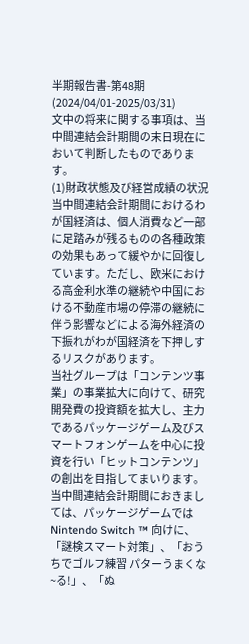半期報告書-第48期(2024/04/01-2025/03/31)
文中の将来に関する事項は、当中間連結会計期間の末日現在において判断したものであります。
(1)財政状態及び経営成績の状況
当中間連結会計期間におけるわが国経済は、個人消費など一部に足踏みが残るものの各種政策の効果もあって緩やかに回復しています。ただし、欧米における高金利水準の継続や中国における不動産市場の停滞の継続に伴う影響などによる海外経済の下振れがわが国経済を下押しするリスクがあります。
当社グループは「コンテンツ事業」の事業拡大に向けて、研究開発費の投資額を拡大し、主力であるパッケージゲーム及びスマートフォンゲームを中心に投資を行い「ヒットコンテンツ」の創出を目指してまいります。
当中間連結会計期間におきましては、パッケージゲームではNintendo Switch ™ 向けに、「謎検スマート対策」、「おうちでゴルフ練習 パターうまくな~る!」、「ぬ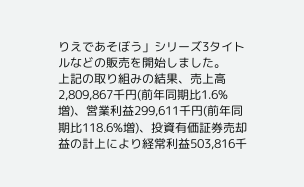りえであそぼう」シリーズ3タイトルなどの販売を開始しました。
上記の取り組みの結果、売上高2,809,867千円(前年同期比1.6%増)、営業利益299,611千円(前年同期比118.6%増)、投資有価証券売却益の計上により経常利益503,816千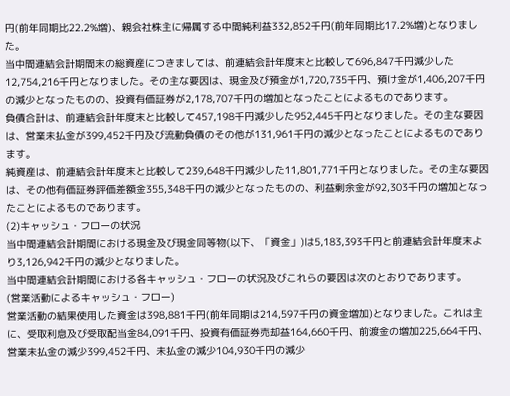円(前年同期比22.2%増)、親会社株主に帰属する中間純利益332,852千円(前年同期比17.2%増)となりました。
当中間連結会計期間末の総資産につきましては、前連結会計年度末と比較して696,847千円減少した12,754,216千円となりました。その主な要因は、現金及び預金が1,720,735千円、預け金が1,406,207千円の減少となったものの、投資有価証券が2,178,707千円の増加となったことによるものであります。
負債合計は、前連結会計年度末と比較して457,198千円減少した952,445千円となりました。その主な要因は、営業未払金が399,452千円及び流動負債のその他が131,961千円の減少となったことによるものであります。
純資産は、前連結会計年度末と比較して239,648千円減少した11,801,771千円となりました。その主な要因は、その他有価証券評価差額金355,348千円の減少となったものの、利益剰余金が92,303千円の増加となったことによるものであります。
(2)キャッシュ・フローの状況
当中間連結会計期間における現金及び現金同等物(以下、「資金」)は5,183,393千円と前連結会計年度末より3,126,942千円の減少となりました。
当中間連結会計期間における各キャッシュ・フローの状況及びこれらの要因は次のとおりであります。
(営業活動によるキャッシュ・フロー)
営業活動の結果使用した資金は398,881千円(前年同期は214,597千円の資金増加)となりました。これは主に、受取利息及び受取配当金84,091千円、投資有価証券売却益164,660千円、前渡金の増加225,664千円、営業未払金の減少399,452千円、未払金の減少104,930千円の減少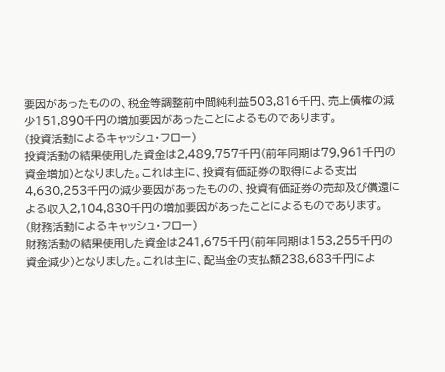要因があったものの、税金等調整前中間純利益503,816千円、売上債権の減少151,890千円の増加要因があったことによるものであります。
(投資活動によるキャッシュ・フロー)
投資活動の結果使用した資金は2,489,757千円(前年同期は79,961千円の資金増加)となりました。これは主に、投資有価証券の取得による支出4,630,253千円の減少要因があったものの、投資有価証券の売却及び償還による収入2,104,830千円の増加要因があったことによるものであります。
(財務活動によるキャッシュ・フロー)
財務活動の結果使用した資金は241,675千円(前年同期は153,255千円の資金減少)となりました。これは主に、配当金の支払額238,683千円によ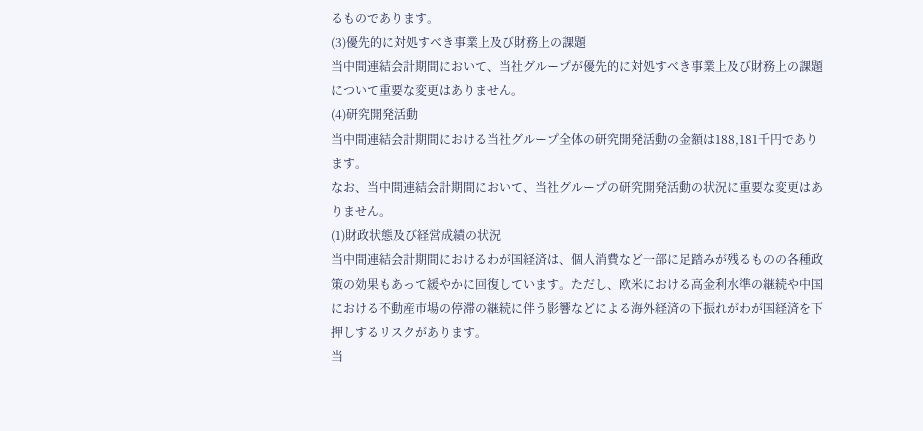るものであります。
(3)優先的に対処すべき事業上及び財務上の課題
当中間連結会計期間において、当社グループが優先的に対処すべき事業上及び財務上の課題について重要な変更はありません。
(4)研究開発活動
当中間連結会計期間における当社グループ全体の研究開発活動の金額は188,181千円であります。
なお、当中間連結会計期間において、当社グループの研究開発活動の状況に重要な変更はありません。
(1)財政状態及び経営成績の状況
当中間連結会計期間におけるわが国経済は、個人消費など一部に足踏みが残るものの各種政策の効果もあって緩やかに回復しています。ただし、欧米における高金利水準の継続や中国における不動産市場の停滞の継続に伴う影響などによる海外経済の下振れがわが国経済を下押しするリスクがあります。
当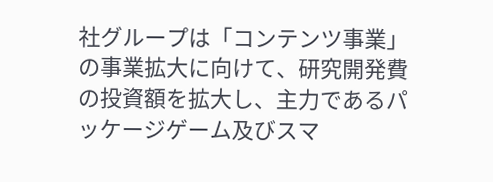社グループは「コンテンツ事業」の事業拡大に向けて、研究開発費の投資額を拡大し、主力であるパッケージゲーム及びスマ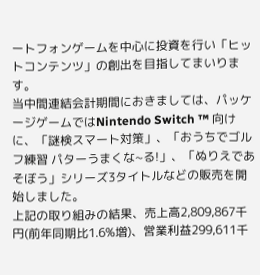ートフォンゲームを中心に投資を行い「ヒットコンテンツ」の創出を目指してまいります。
当中間連結会計期間におきましては、パッケージゲームではNintendo Switch ™ 向けに、「謎検スマート対策」、「おうちでゴルフ練習 パターうまくな~る!」、「ぬりえであそぼう」シリーズ3タイトルなどの販売を開始しました。
上記の取り組みの結果、売上高2,809,867千円(前年同期比1.6%増)、営業利益299,611千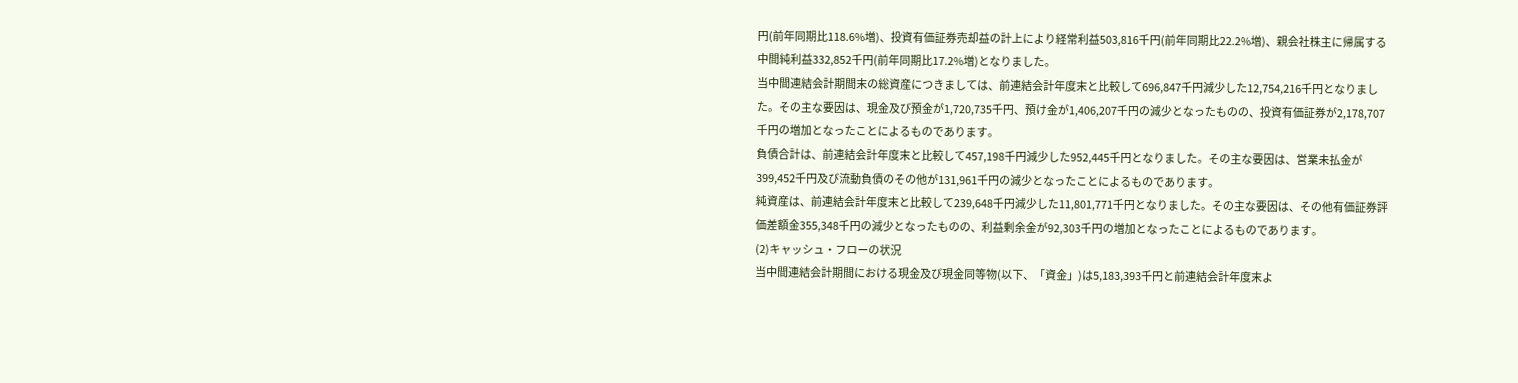円(前年同期比118.6%増)、投資有価証券売却益の計上により経常利益503,816千円(前年同期比22.2%増)、親会社株主に帰属する中間純利益332,852千円(前年同期比17.2%増)となりました。
当中間連結会計期間末の総資産につきましては、前連結会計年度末と比較して696,847千円減少した12,754,216千円となりました。その主な要因は、現金及び預金が1,720,735千円、預け金が1,406,207千円の減少となったものの、投資有価証券が2,178,707千円の増加となったことによるものであります。
負債合計は、前連結会計年度末と比較して457,198千円減少した952,445千円となりました。その主な要因は、営業未払金が399,452千円及び流動負債のその他が131,961千円の減少となったことによるものであります。
純資産は、前連結会計年度末と比較して239,648千円減少した11,801,771千円となりました。その主な要因は、その他有価証券評価差額金355,348千円の減少となったものの、利益剰余金が92,303千円の増加となったことによるものであります。
(2)キャッシュ・フローの状況
当中間連結会計期間における現金及び現金同等物(以下、「資金」)は5,183,393千円と前連結会計年度末よ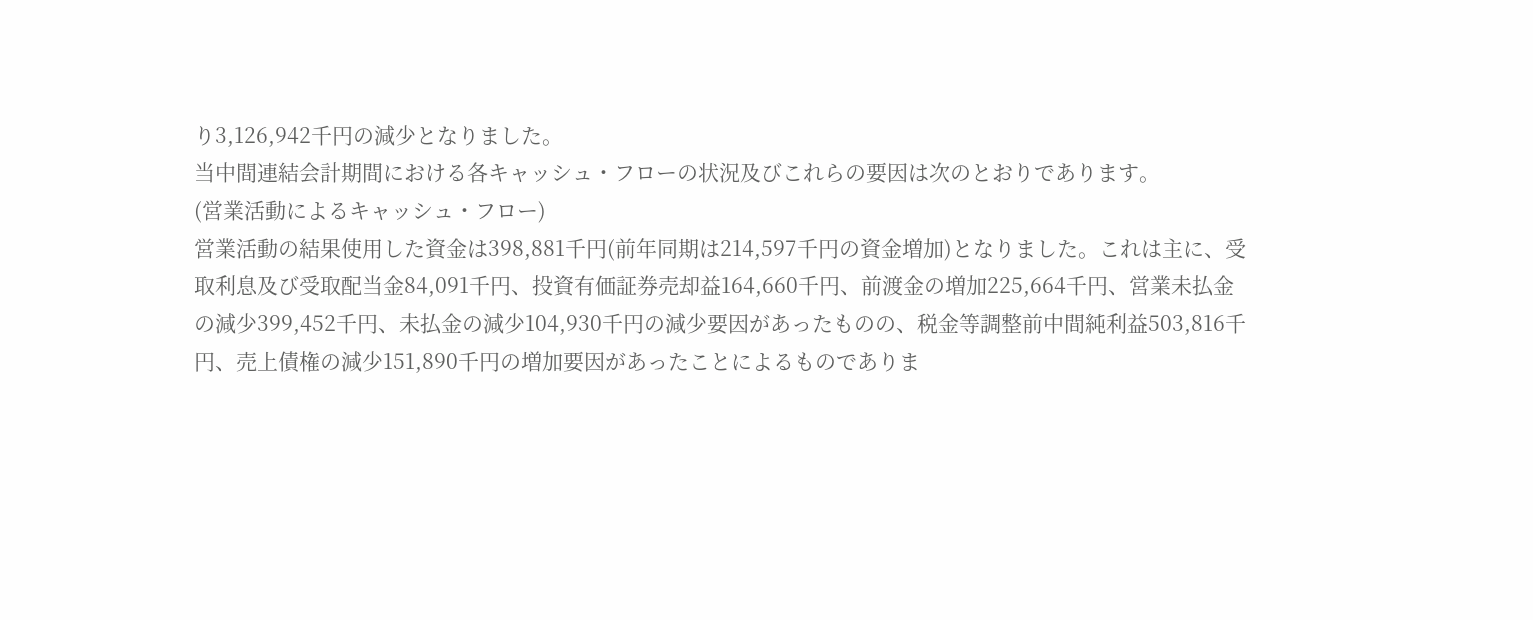り3,126,942千円の減少となりました。
当中間連結会計期間における各キャッシュ・フローの状況及びこれらの要因は次のとおりであります。
(営業活動によるキャッシュ・フロー)
営業活動の結果使用した資金は398,881千円(前年同期は214,597千円の資金増加)となりました。これは主に、受取利息及び受取配当金84,091千円、投資有価証券売却益164,660千円、前渡金の増加225,664千円、営業未払金の減少399,452千円、未払金の減少104,930千円の減少要因があったものの、税金等調整前中間純利益503,816千円、売上債権の減少151,890千円の増加要因があったことによるものでありま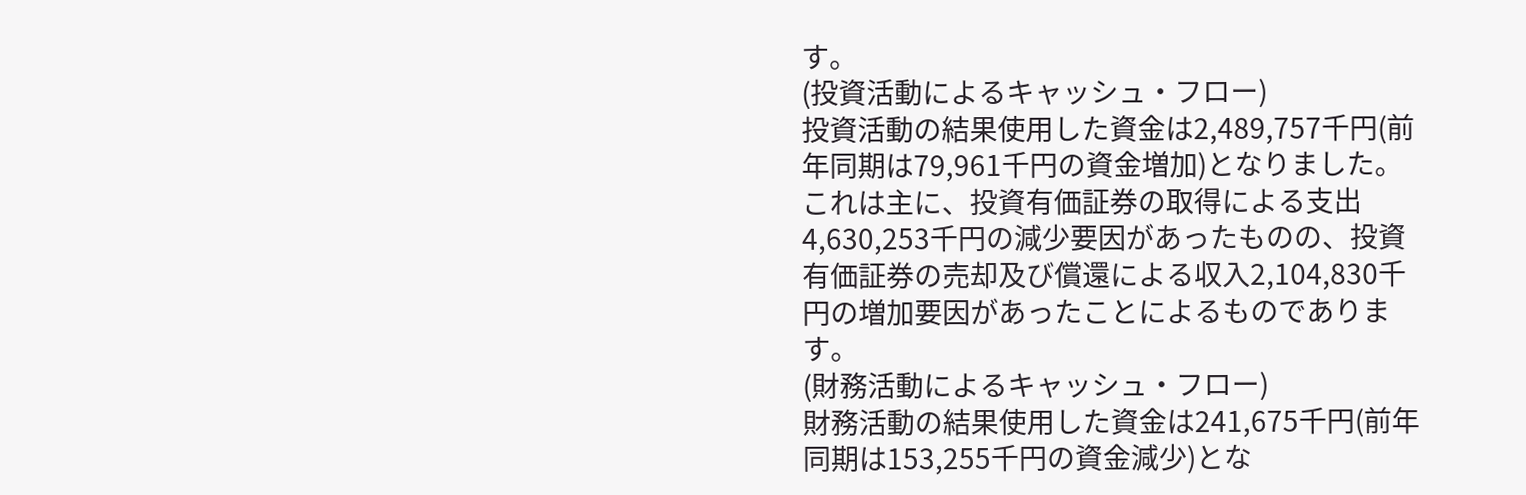す。
(投資活動によるキャッシュ・フロー)
投資活動の結果使用した資金は2,489,757千円(前年同期は79,961千円の資金増加)となりました。これは主に、投資有価証券の取得による支出4,630,253千円の減少要因があったものの、投資有価証券の売却及び償還による収入2,104,830千円の増加要因があったことによるものであります。
(財務活動によるキャッシュ・フロー)
財務活動の結果使用した資金は241,675千円(前年同期は153,255千円の資金減少)とな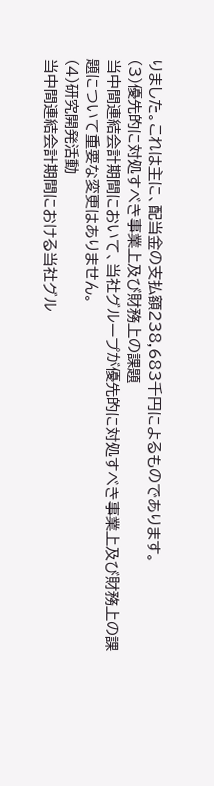りました。これは主に、配当金の支払額238,683千円によるものであります。
(3)優先的に対処すべき事業上及び財務上の課題
当中間連結会計期間において、当社グループが優先的に対処すべき事業上及び財務上の課題について重要な変更はありません。
(4)研究開発活動
当中間連結会計期間における当社グル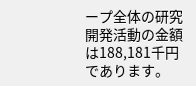ープ全体の研究開発活動の金額は188,181千円であります。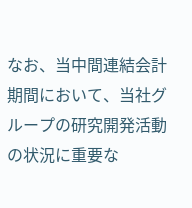なお、当中間連結会計期間において、当社グループの研究開発活動の状況に重要な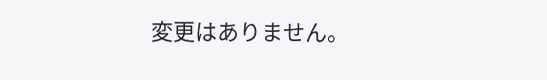変更はありません。